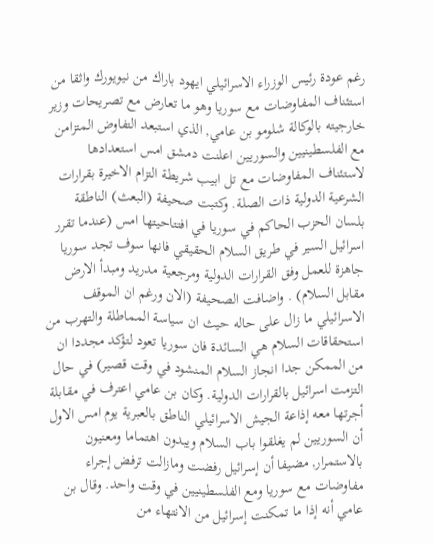رغم عودة رئيس الوزراء الاسرائيلي ايهود باراك من نيويورك واثقا من استئناف المفاوضات مع سوريا وهو ما تعارض مع تصريحات وزير خارجيته بالوكالة شلومو بن عامي, الذي استبعد التفاوض المتزامن مع الفلسطينيين والسوريين اعلنت دمشق امس استعدادها لاستئناف المفاوضات مع تل ابيب شريطة التزام الاخيرة بقرارات الشرعية الدولية ذات الصلة. وكتبت صحيفة (البعث) الناطقة بلسان الحزب الحاكم في سوريا في افتتاحيتها امس (عندما تقرر اسرائيل السير في طريق السلام الحقيقي فانها سوف تجد سوريا جاهزة للعمل وفق القرارات الدولية ومرجعية مدريد ومبدأ الارض مقابل السلام) . واضافت الصحيفة (الان ورغم ان الموقف الاسرائيلي ما زال على حاله حيث ان سياسة المماطلة والتهرب من استحقاقات السلام هي السائدة فان سوريا تعود لتؤكد مجددا ان من الممكن جدا انجاز السلام المنشود في وقت قصير) في حال التزمت اسرائيل بالقرارات الدولية. وكان بن عامي اعترف في مقابلة أجرتها معه إذاعة الجيش الاسرائيلي الناطق بالعبرية يوم امس الاول أن السوريين لم يغلقوا باب السلام ويبدون اهتماما ومعنيون بالاستمرار, مضيفا أن إسرائيل رفضت ومازالت ترفض إجراء مفاوضات مع سوريا ومع الفلسطينيين في وقت واحد. وقال بن عامي أنه إذا ما تمكنت إسرائيل من الانتهاء من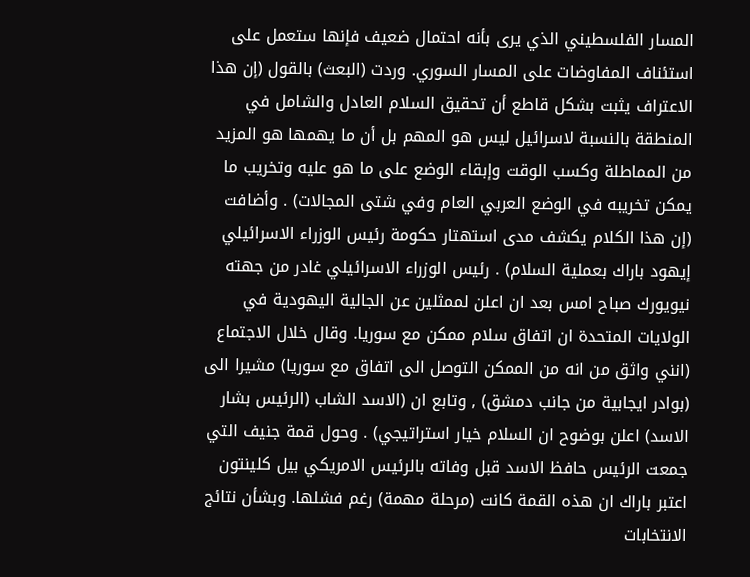المسار الفلسطيني الذي يرى بأنه احتمال ضعيف فإنها ستعمل على استئناف المفاوضات على المسار السوري. وردت (البعث) بالقول (إن هذا الاعتراف يثبت بشكل قاطع أن تحقيق السلام العادل والشامل في المنطقة بالنسبة لاسرائيل ليس هو المهم بل أن ما يهمها هو المزيد من المماطلة وكسب الوقت وإبقاء الوضع على ما هو عليه وتخريب ما يمكن تخريبه في الوضع العربي العام وفي شتى المجالات) . وأضافت (إن هذا الكلام يكشف مدى استهتار حكومة رئيس الوزراء الاسرائيلي إيهود باراك بعملية السلام) . رئيس الوزراء الاسرائيلي غادر من جهته نيويورك صباح امس بعد ان اعلن لممثلين عن الجالية اليهودية في الولايات المتحدة ان اتفاق سلام ممكن مع سوريا. وقال خلال الاجتماع (انني واثق من انه من الممكن التوصل الى اتفاق مع سوريا) مشيرا الى (بوادر ايجابية من جانب دمشق) , وتابع ان (الاسد الشاب (الرئيس بشار الاسد) اعلن بوضوح ان السلام خيار استراتيجي) . وحول قمة جنيف التي جمعت الرئيس حافظ الاسد قبل وفاته بالرئيس الامريكي بيل كلينتون اعتبر باراك ان هذه القمة كانت (مرحلة مهمة) رغم فشلها. وبشأن نتائج الانتخابات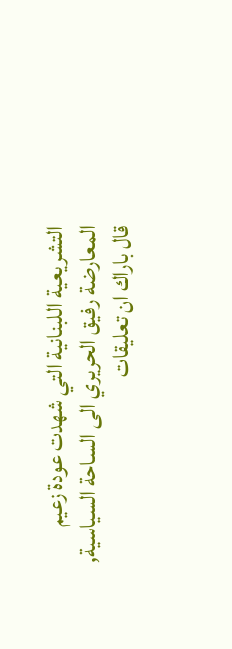التشريعية اللبنانية التي شهدت عودة زعيم المعارضة رفيق الحريري الى الساحة السياسية, قال باراك ان تعليقات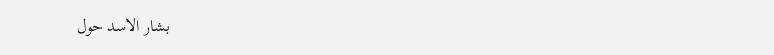بشار الاسد حول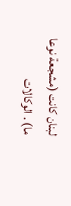لبنان كانت (مشجعة نوعا ما) . الوكالات